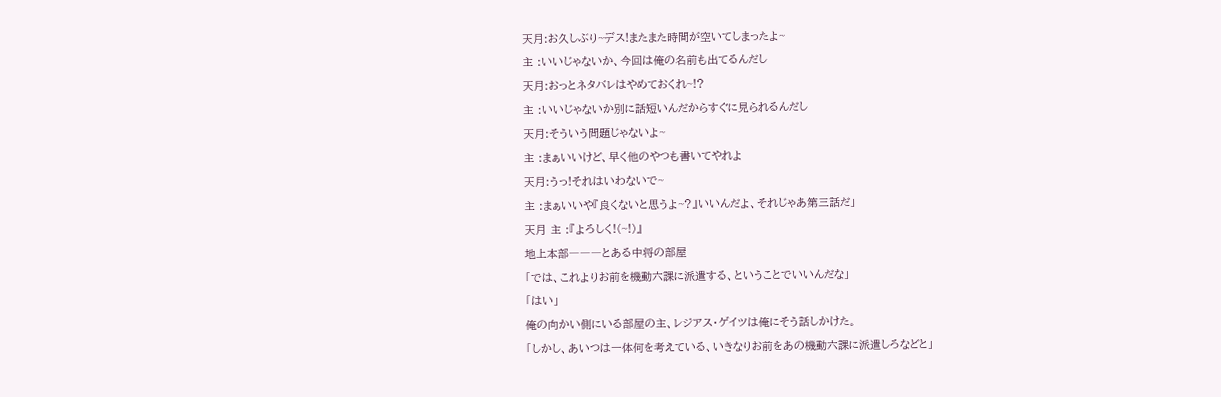天月:お久しぶり~デス!またまた時間が空いてしまったよ~
主 :いいじゃないか、今回は俺の名前も出てるんだし
天月:おっとネタバレはやめておくれ~!?
主 :いいじゃないか別に話短いんだからすぐに見られるんだし
天月:そういう問題じゃないよ~
主 :まぁいいけど、早く他のやつも書いてやれよ
天月:うっ!それはいわないで~
主 :まぁいいや『良くないと思うよ~?』いいんだよ、それじゃあ第三話だ」
天月 主 :『よろしく!(~!)』
地上本部―――とある中将の部屋
「では、これよりお前を機動六課に派遣する、ということでいいんだな」
「はい」
俺の向かい側にいる部屋の主、レジアス・ゲイツは俺にそう話しかけた。
「しかし、あいつは一体何を考えている、いきなりお前をあの機動六課に派遣しろなどと」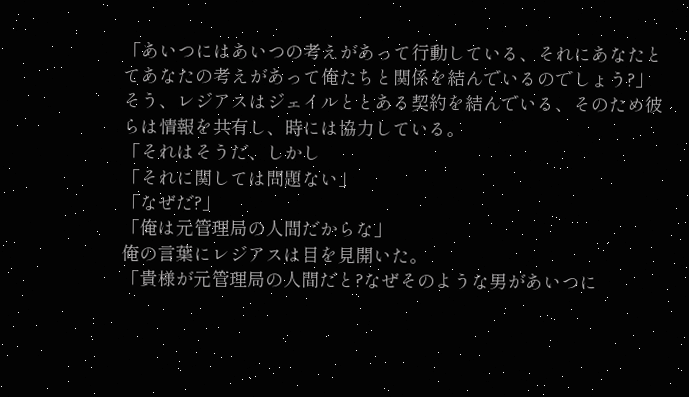「あいつにはあいつの考えがあって行動している、それにあなたとてあなたの考えがあって俺たちと関係を結んでいるのでしょう?」
そう、レジアスはジェイルととある契約を結んでいる、そのため彼らは情報を共有し、時には協力している。
「それはそうだ、しかし
「それに関しては問題ない」
「なぜだ?」
「俺は元管理局の人間だからな」
俺の言葉にレジアスは目を見開いた。
「貴様が元管理局の人間だと?なぜそのような男があいつに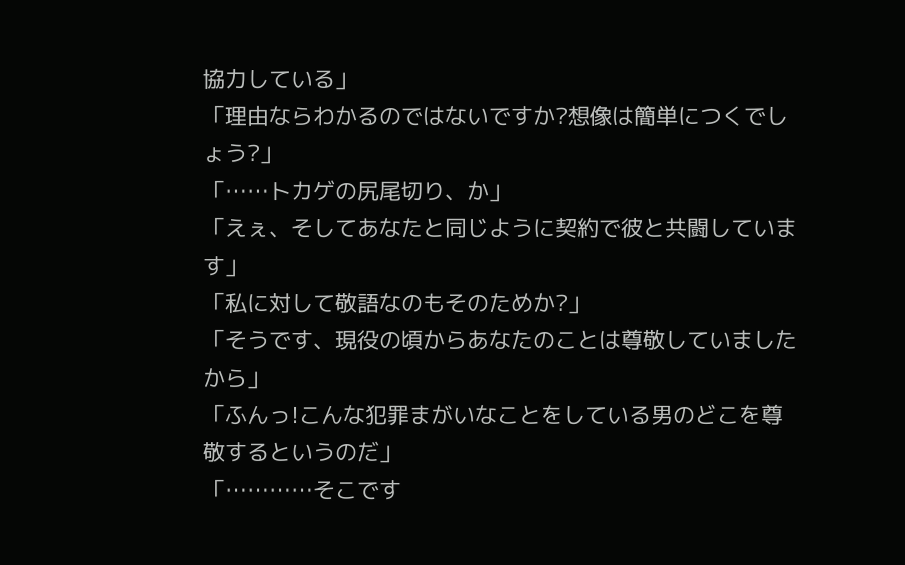協力している」
「理由ならわかるのではないですか?想像は簡単につくでしょう?」
「……トカゲの尻尾切り、か」
「えぇ、そしてあなたと同じように契約で彼と共闘しています」
「私に対して敬語なのもそのためか?」
「そうです、現役の頃からあなたのことは尊敬していましたから」
「ふんっ!こんな犯罪まがいなことをしている男のどこを尊敬するというのだ」
「…………そこです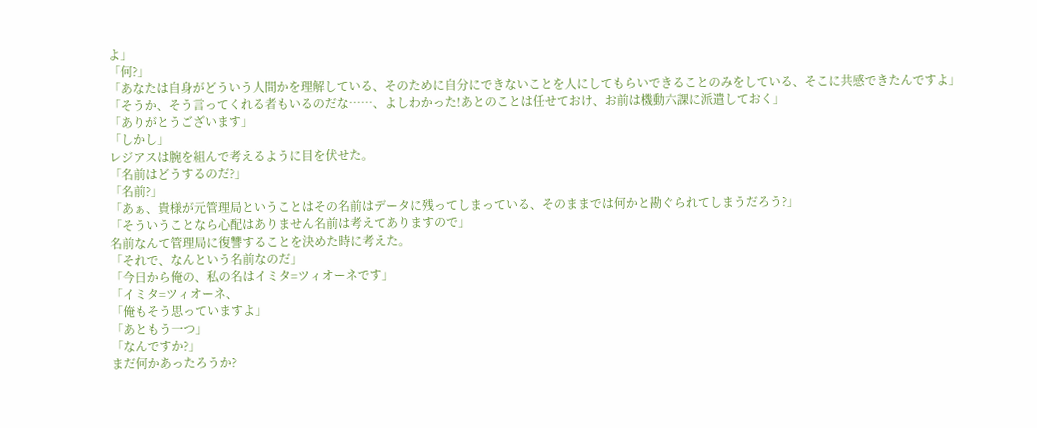よ」
「何?」
「あなたは自身がどういう人間かを理解している、そのために自分にできないことを人にしてもらいできることのみをしている、そこに共感できたんですよ」
「そうか、そう言ってくれる者もいるのだな……、よしわかった!あとのことは任せておけ、お前は機動六課に派遣しておく」
「ありがとうございます」
「しかし」
レジアスは腕を組んで考えるように目を伏せた。
「名前はどうするのだ?」
「名前?」
「あぁ、貴様が元管理局ということはその名前はデータに残ってしまっている、そのままでは何かと勘ぐられてしまうだろう?」
「そういうことなら心配はありません名前は考えてありますので」
名前なんて管理局に復讐することを決めた時に考えた。
「それで、なんという名前なのだ」
「今日から俺の、私の名はイミタ=ツィオーネです」
「イミタ=ツィオーネ、
「俺もそう思っていますよ」
「あともう一つ」
「なんですか?」
まだ何かあったろうか?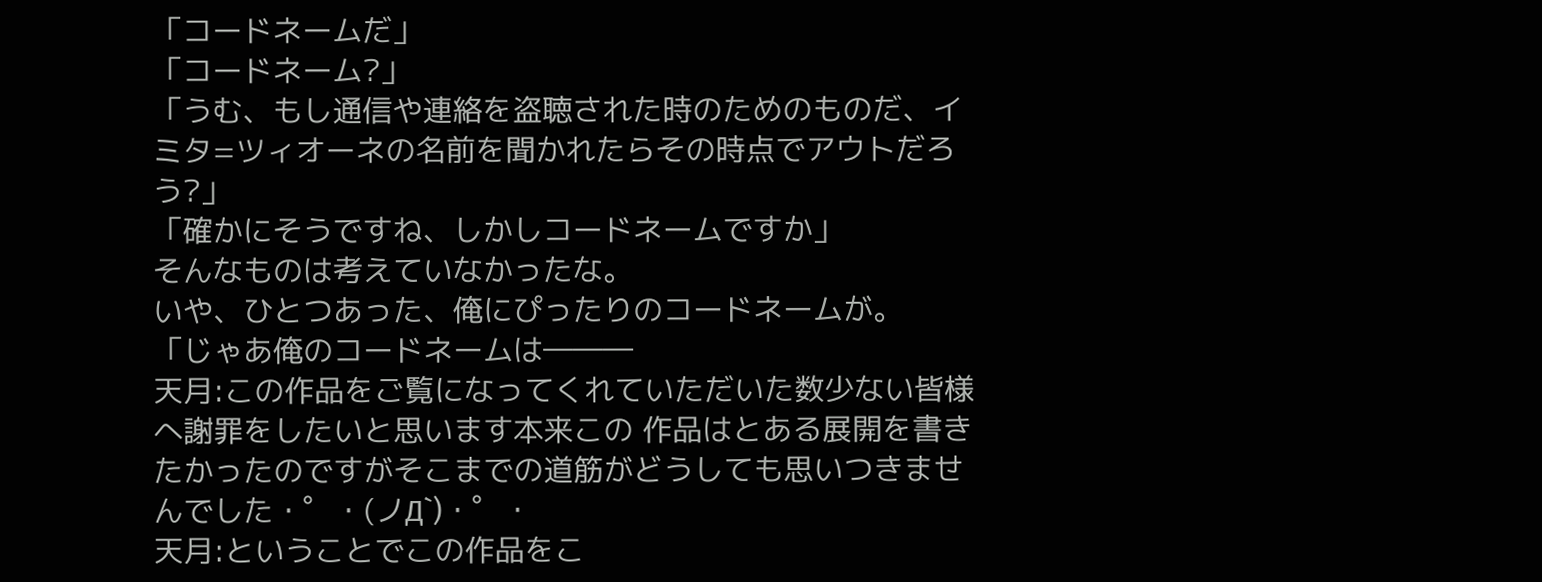「コードネームだ」
「コードネーム?」
「うむ、もし通信や連絡を盗聴された時のためのものだ、イミタ=ツィオーネの名前を聞かれたらその時点でアウトだろう?」
「確かにそうですね、しかしコードネームですか」
そんなものは考えていなかったな。
いや、ひとつあった、俺にぴったりのコードネームが。
「じゃあ俺のコードネームは―――
天月:この作品をご覧になってくれていただいた数少ない皆様へ謝罪をしたいと思います本来この 作品はとある展開を書きたかったのですがそこまでの道筋がどうしても思いつきませんでした・゜・(ノД`)・゜・
天月:ということでこの作品をこ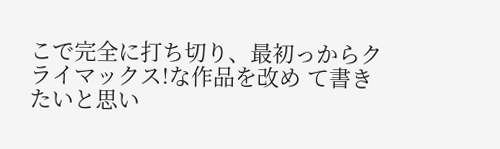こで完全に打ち切り、最初っからクライマックス!な作品を改め て書きたいと思い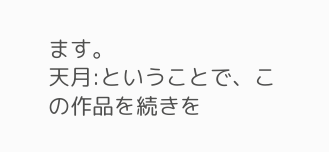ます。
天月:ということで、この作品を続きを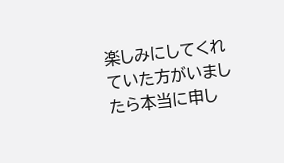楽しみにしてくれていた方がいましたら本当に申し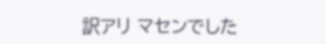訳アリ マセンでした